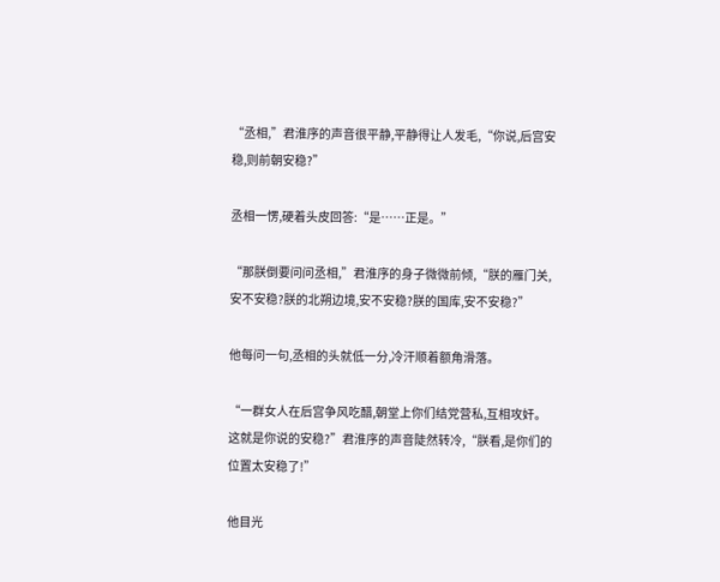“丞相,”君淮序的声音很平静,平静得让人发毛,“你说,后宫安稳,则前朝安稳?”

丞相一愣,硬着头皮回答:“是……正是。”

“那朕倒要问问丞相,”君淮序的身子微微前倾,“朕的雁门关,安不安稳?朕的北朔边境,安不安稳?朕的国库,安不安稳?”

他每问一句,丞相的头就低一分,冷汗顺着额角滑落。

“一群女人在后宫争风吃醋,朝堂上你们结党营私,互相攻奸。这就是你说的安稳?”君淮序的声音陡然转冷,“朕看,是你们的位置太安稳了!”

他目光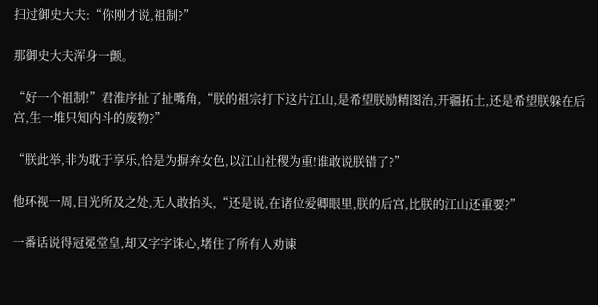扫过御史大夫:“你刚才说,祖制?”

那御史大夫浑身一颤。

“好一个祖制!”君淮序扯了扯嘴角,“朕的祖宗打下这片江山,是希望朕励精图治,开疆拓土,还是希望朕躲在后宫,生一堆只知内斗的废物?”

“朕此举,非为耽于享乐,恰是为摒弃女色,以江山社稷为重!谁敢说朕错了?”

他环视一周,目光所及之处,无人敢抬头,“还是说,在诸位爱卿眼里,朕的后宫,比朕的江山还重要?”

一番话说得冠冕堂皇,却又字字诛心,堵住了所有人劝谏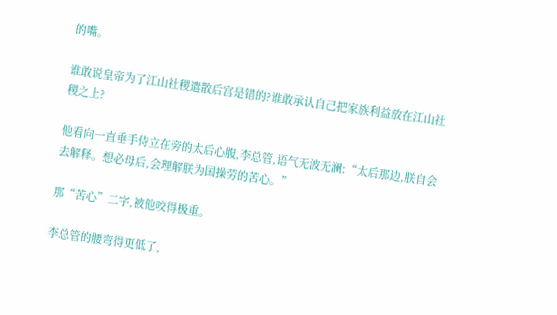的嘴。

谁敢说皇帝为了江山社稷遣散后宫是错的?谁敢承认自己把家族利益放在江山社稷之上?

他看向一直垂手侍立在旁的太后心腹,李总管,语气无波无澜:“太后那边,朕自会去解释。想必母后,会理解朕为国操劳的苦心。”

那“苦心”二字,被他咬得极重。

李总管的腰弯得更低了,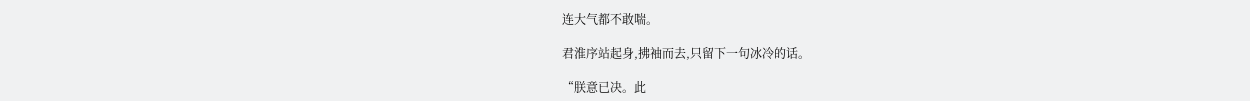连大气都不敢喘。

君淮序站起身,拂袖而去,只留下一句冰冷的话。

“朕意已决。此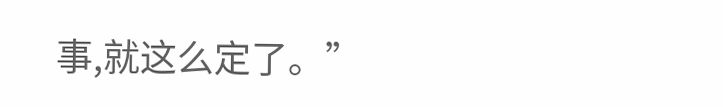事,就这么定了。”